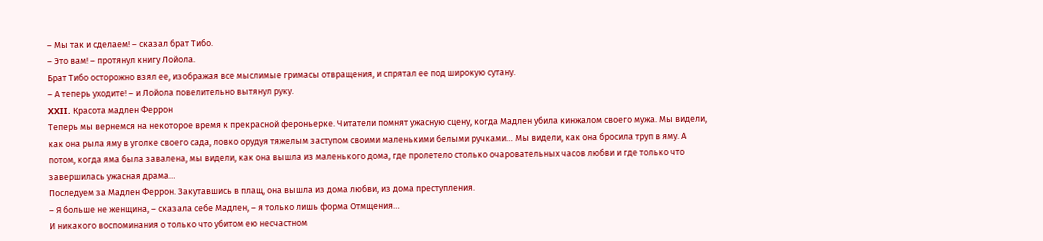– Мы так и сделаем! – сказал брат Тибо.
– Это вам! – протянул книгу Лойола.
Брат Тибо осторожно взял ее, изображая все мыслимые гримасы отвращения, и спрятал ее под широкую сутану.
– А теперь уходите! – и Лойола повелительно вытянул руку.
XXII. Красота мадлен Феррон
Теперь мы вернемся на некоторое время к прекрасной фероньерке. Читатели помнят ужасную сцену, когда Мадлен убила кинжалом своего мужа. Мы видели, как она рыла яму в уголке своего сада, ловко орудуя тяжелым заступом своими маленькими белыми ручками… Мы видели, как она бросила труп в яму. А потом, когда яма была завалена, мы видели, как она вышла из маленького дома, где пролетело столько очаровательных часов любви и где только что завершилась ужасная драма…
Последуем за Мадлен Феррон. Закутавшись в плащ, она вышла из дома любви, из дома преступления.
– Я больше не женщина, – сказала себе Мадлен, – я только лишь форма Отмщения…
И никакого воспоминания о только что убитом ею несчастном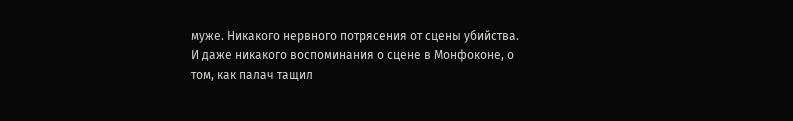муже. Никакого нервного потрясения от сцены убийства. И даже никакого воспоминания о сцене в Монфоконе, о том, как палач тащил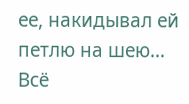ее, накидывал ей петлю на шею…
Всё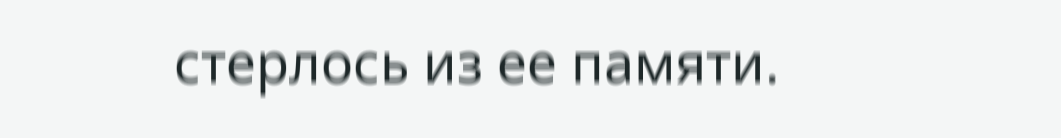стерлось из ее памяти.